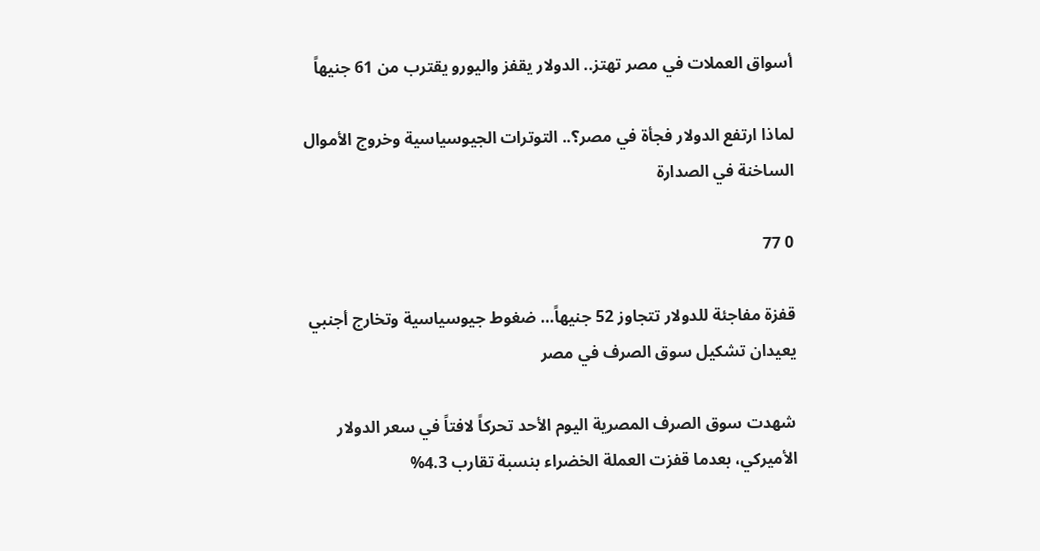أسواق العملات في مصر تهتز.. الدولار يقفز واليورو يقترب من 61 جنيهاً

لماذا ارتفع الدولار فجأة في مصر؟.. التوترات الجيوسياسية وخروج الأموال الساخنة في الصدارة

0 77

قفزة مفاجئة للدولار تتجاوز 52 جنيهاً… ضغوط جيوسياسية وتخارج أجنبي يعيدان تشكيل سوق الصرف في مصر

شهدت سوق الصرف المصرية اليوم الأحد تحركاً لافتاً في سعر الدولار الأميركي، بعدما قفزت العملة الخضراء بنسبة تقارب 4.3%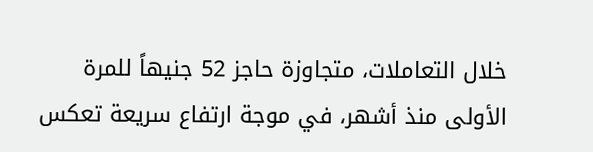خلال التعاملات، متجاوزة حاجز 52 جنيهاً للمرة الأولى منذ أشهر، في موجة ارتفاع سريعة تعكس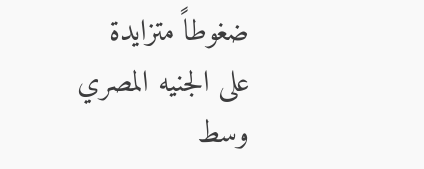ضغوطاً متزايدة على الجنيه المصري وسط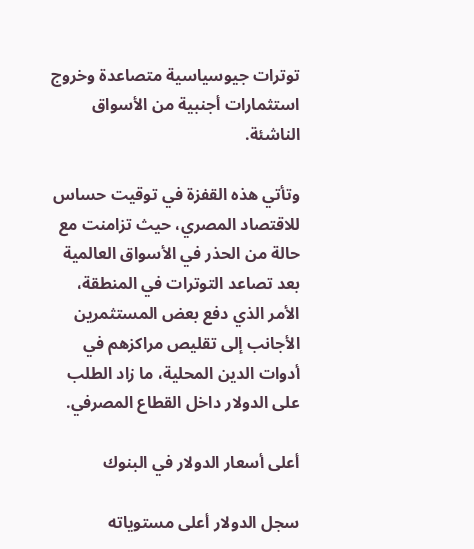توترات جيوسياسية متصاعدة وخروج استثمارات أجنبية من الأسواق الناشئة.

وتأتي هذه القفزة في توقيت حساس للاقتصاد المصري، حيث تزامنت مع حالة من الحذر في الأسواق العالمية بعد تصاعد التوترات في المنطقة، الأمر الذي دفع بعض المستثمرين الأجانب إلى تقليص مراكزهم في أدوات الدين المحلية، ما زاد الطلب على الدولار داخل القطاع المصرفي.

أعلى أسعار الدولار في البنوك

سجل الدولار أعلى مستوياته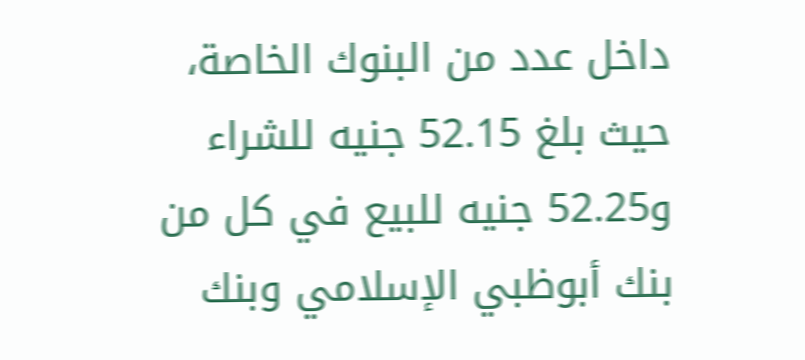داخل عدد من البنوك الخاصة، حيث بلغ 52.15 جنيه للشراء و52.25 جنيه للبيع في كل من بنك أبوظبي الإسلامي وبنك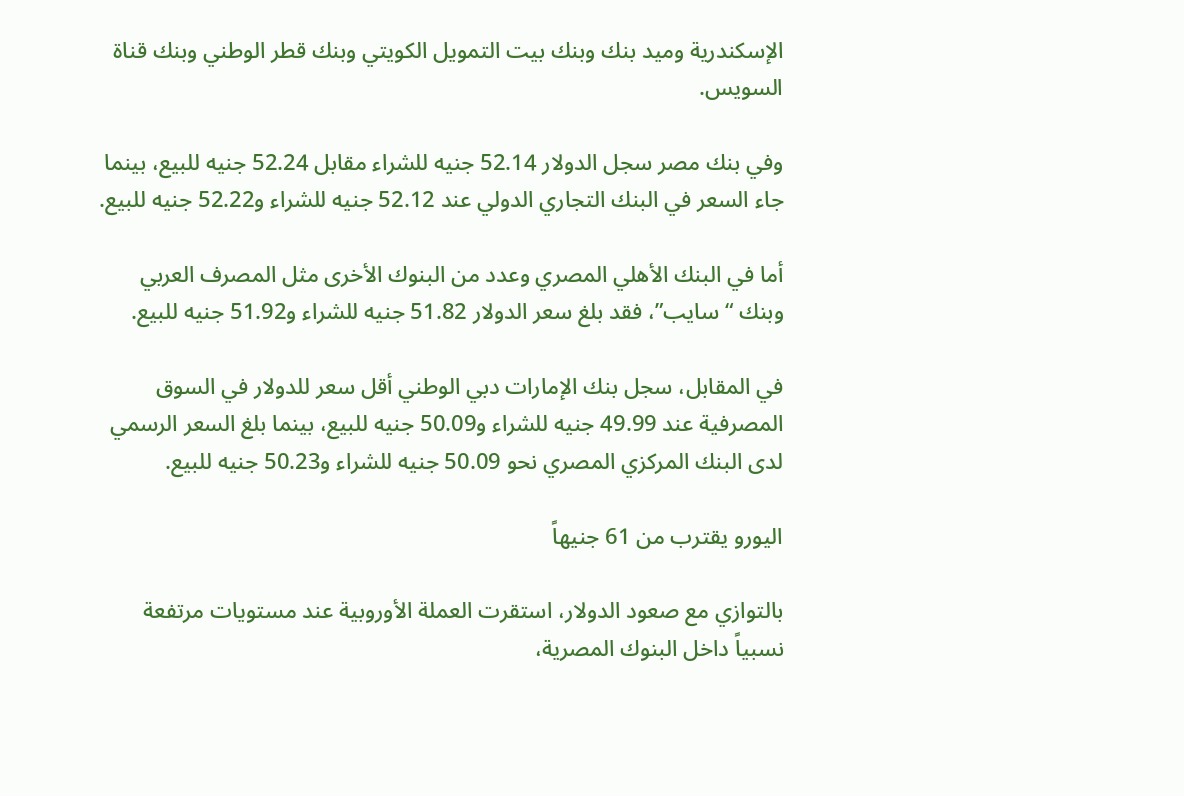الإسكندرية وميد بنك وبنك بيت التمويل الكويتي وبنك قطر الوطني وبنك قناة السويس.

وفي بنك مصر سجل الدولار 52.14 جنيه للشراء مقابل 52.24 جنيه للبيع، بينما جاء السعر في البنك التجاري الدولي عند 52.12 جنيه للشراء و52.22 جنيه للبيع.

أما في البنك الأهلي المصري وعدد من البنوك الأخرى مثل المصرف العربي وبنك “سايب”، فقد بلغ سعر الدولار 51.82 جنيه للشراء و51.92 جنيه للبيع.

في المقابل، سجل بنك الإمارات دبي الوطني أقل سعر للدولار في السوق المصرفية عند 49.99 جنيه للشراء و50.09 جنيه للبيع، بينما بلغ السعر الرسمي لدى البنك المركزي المصري نحو 50.09 جنيه للشراء و50.23 جنيه للبيع.

اليورو يقترب من 61 جنيهاً

بالتوازي مع صعود الدولار، استقرت العملة الأوروبية عند مستويات مرتفعة نسبياً داخل البنوك المصرية،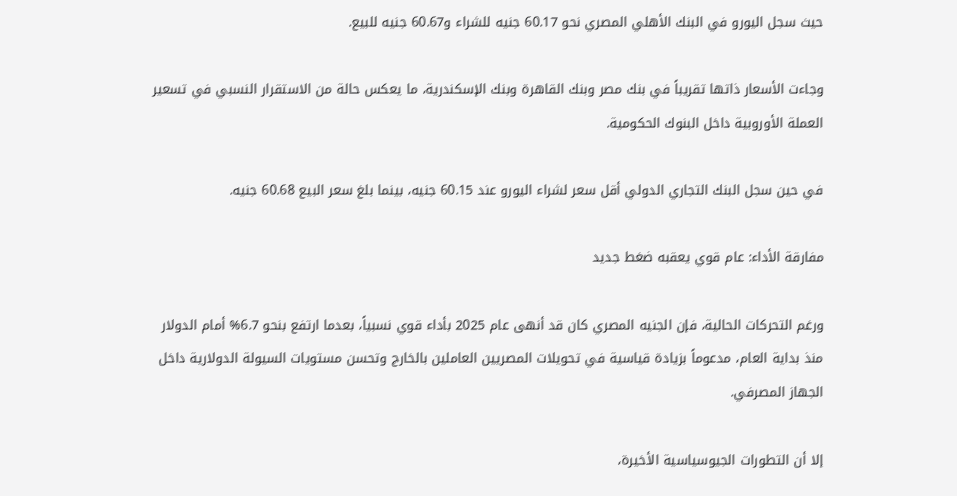حيث سجل اليورو في البنك الأهلي المصري نحو 60.17 جنيه للشراء و60.67 جنيه للبيع.

وجاءت الأسعار ذاتها تقريباً في بنك مصر وبنك القاهرة وبنك الإسكندرية، ما يعكس حالة من الاستقرار النسبي في تسعير العملة الأوروبية داخل البنوك الحكومية.

في حين سجل البنك التجاري الدولي أقل سعر لشراء اليورو عند 60.15 جنيه، بينما بلغ سعر البيع 60.68 جنيه.

مفارقة الأداء: عام قوي يعقبه ضغط جديد

ورغم التحركات الحالية، فإن الجنيه المصري كان قد أنهى عام 2025 بأداء قوي نسبياً، بعدما ارتفع بنحو 6.7% أمام الدولار منذ بداية العام، مدعوماً بزيادة قياسية في تحويلات المصريين العاملين بالخارج وتحسن مستويات السيولة الدولارية داخل الجهاز المصرفي.

إلا أن التطورات الجيوسياسية الأخيرة،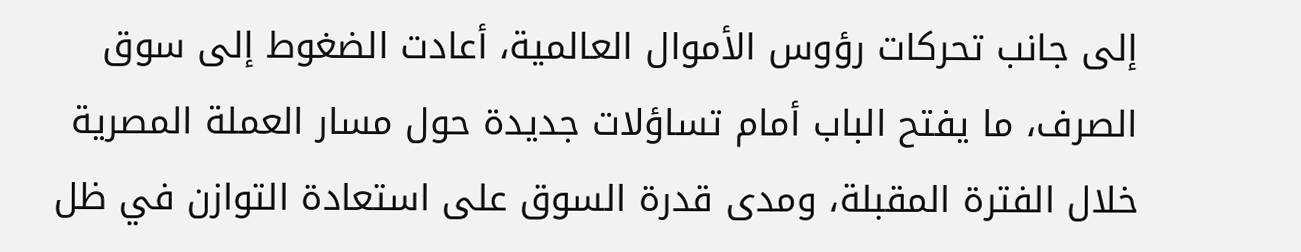إلى جانب تحركات رؤوس الأموال العالمية، أعادت الضغوط إلى سوق الصرف، ما يفتح الباب أمام تساؤلات جديدة حول مسار العملة المصرية خلال الفترة المقبلة، ومدى قدرة السوق على استعادة التوازن في ظل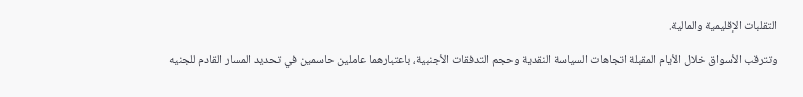التقلبات الإقليمية والمالية.

وتترقب الأسواق خلال الأيام المقبلة اتجاهات السياسة النقدية وحجم التدفقات الأجنبية، باعتبارهما عاملين حاسمين في تحديد المسار القادم للجنيه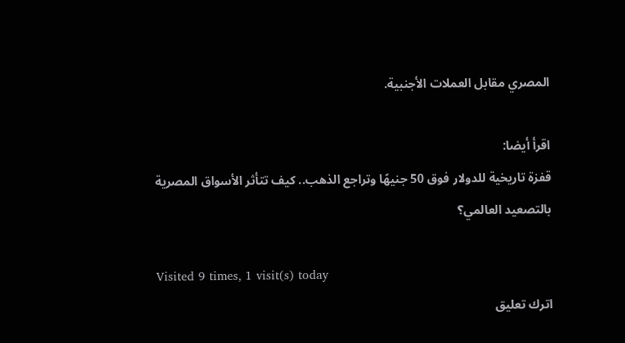المصري مقابل العملات الأجنبية.

اقرأ أيضا:
قفزة تاريخية للدولار فوق 50 جنيهًا وتراجع الذهب.. كيف تتأثر الأسواق المصرية بالتصعيد العالمي؟

Visited 9 times, 1 visit(s) today
اترك تعليق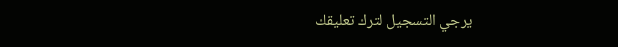يرجي التسجيل لترك تعليقك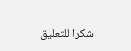شكرا للتعليق